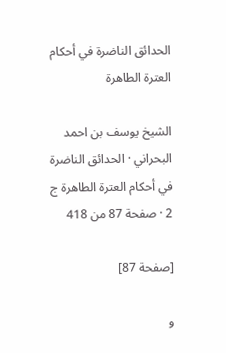الحدائق الناضرة في أحكام العترة الطاهرة

الشيخ يوسف بن احمد البحراني · الحدائق الناضرة في أحكام العترة الطاهرة ج 2 · صفحة 87 من 418

[صفحة 87]

و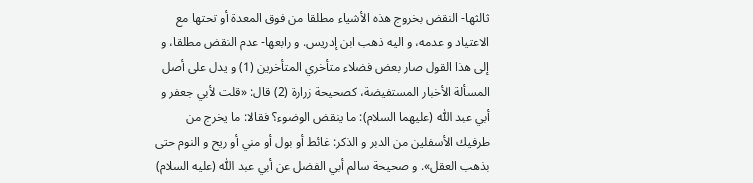ثالثها- النقض بخروج هذه الأشياء مطلقا من فوق المعدة أو تحتها مع الاعتياد و عدمه، و اليه ذهب ابن إدريس. و رابعها- عدم النقض مطلقا، و إلى هذا القول صار بعض فضلاء متأخري المتأخرين (1) و يدل على أصل المسألة الأخبار المستفيضة، كصحيحة زرارة (2) قال: «قلت لأبي جعفر و أبي عبد اللّٰه (عليهما السلام): ما ينقض الوضوء؟ فقالا: ما يخرج من طرفيك الأسفلين من الدبر و الذكر: غائط أو بول أو مني أو ريح و النوم حتى بذهب العقل». و صحيحة سالم أبي الفضل عن أبي عبد اللّٰه (عليه السلام)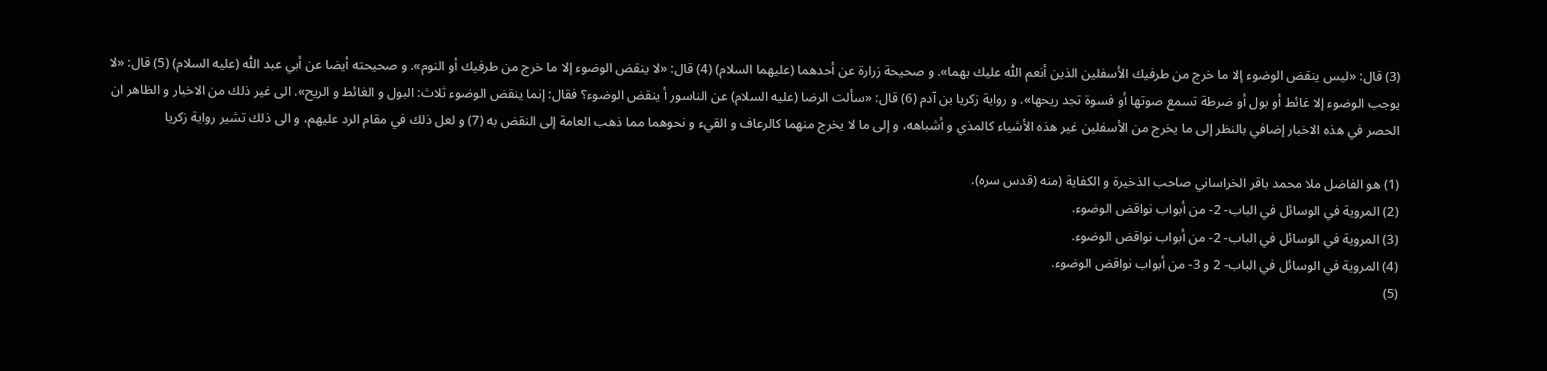(3) قال: «ليس ينقض الوضوء إلا ما خرج من طرفيك الأسفلين الذين أنعم اللّٰه عليك بهما». و صحيحة زرارة عن أحدهما (عليهما السلام) (4) قال: «لا ينقض الوضوء إلا ما خرج من طرفيك أو النوم». و صحيحته أيضا عن أبي عبد اللّٰه (عليه السلام) (5) قال: «لا يوجب الوضوء إلا غائط أو بول أو ضرطة تسمع صوتها أو فسوة تجد ريحها». و رواية زكريا بن آدم (6) قال: «سألت الرضا (عليه السلام) عن الناسور أ ينقض الوضوء؟ فقال: إنما ينقض الوضوء ثلاث: البول و الغائط و الريح». الى غير ذلك من الاخبار و الظاهر ان الحصر في هذه الاخبار إضافي بالنظر إلى ما يخرج من الأسفلين غير هذه الأشياء كالمذي و أشباهه، و إلى ما لا يخرج منهما كالرعاف و القيء و نحوهما مما ذهب العامة إلى النقض به (7) و لعل ذلك في مقام الرد عليهم، و الى ذلك تشير رواية زكريا

(1) هو الفاضل ملا محمد باقر الخراساني صاحب الذخيرة و الكفاية (منه (قدس سره).
(2) المروية في الوسائل في الباب- 2- من أبواب نواقض الوضوء.
(3) المروية في الوسائل في الباب- 2- من أبواب نواقض الوضوء.
(4) المروية في الوسائل في الباب- 2 و 3- من أبواب نواقض الوضوء.
(5)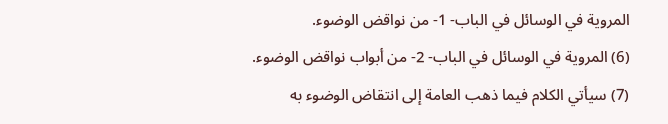المروية في الوسائل في الباب- 1- من نواقض الوضوء.
(6) المروية في الوسائل في الباب- 2- من أبواب نواقض الوضوء.
(7) سيأتي الكلام فيما ذهب العامة إلى انتقاض الوضوء به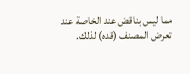مما ليس بناقض عند الخاصة عند تعرض المصنف (قده) لذلك.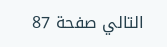التالي صفحة 87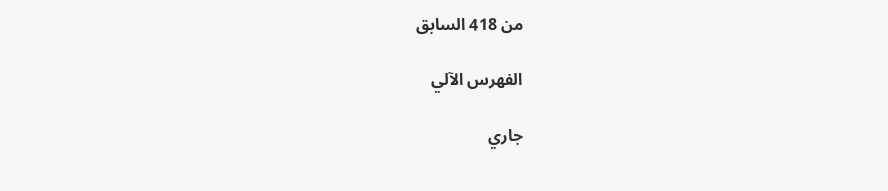من 418 السابق

الفهرس الآلي

جاري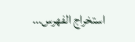استخراج الفهرس...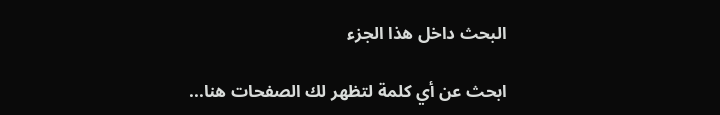البحث داخل هذا الجزء

ابحث عن أي كلمة لتظهر لك الصفحات هنا...